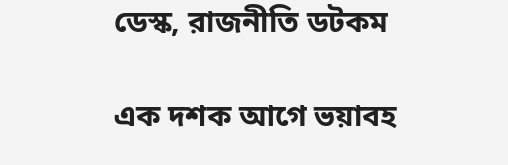ডেস্ক, রাজনীতি ডটকম

এক দশক আগে ভয়াবহ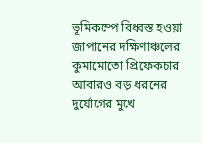ভূমিকম্পে বিধ্বস্ত হওয়া জাপানের দক্ষিণাঞ্চলের কুমামোতো প্রিফেকচার আবারও বড় ধরনের দুর্যোগের মুখে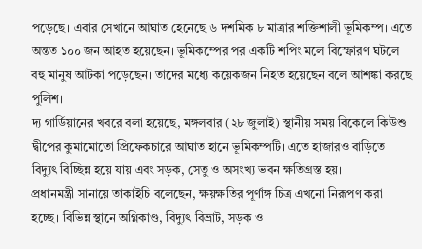পড়েছে। এবার সেখানে আঘাত হেনেছে ৬ দশমিক ৮ মাত্রার শক্তিশালী ভূমিকম্প। এতে অন্তত ১০০ জন আহত হয়েছেন। ভূমিকম্পের পর একটি শপিং মলে বিস্ফোরণ ঘটলে বহু মানুষ আটকা পড়েছেন। তাদের মধ্যে কয়েকজন নিহত হয়েছেন বলে আশঙ্কা করছে পুলিশ।
দ্য গার্ডিয়ানের খবরে বলা হয়েছে, মঙ্গলবার (২৮ জুলাই) স্থানীয় সময় বিকেলে কিউশু দ্বীপের কুমামোতো প্রিফেকচারে আঘাত হানে ভূমিকম্পটি। এতে হাজারও বাড়িতে বিদ্যুৎ বিচ্ছিন্ন হয়ে যায় এবং সড়ক, সেতু ও অসংখ্য ভবন ক্ষতিগ্রস্ত হয়।
প্রধানমন্ত্রী সানায়ে তাকাইচি বলেছেন, ক্ষয়ক্ষতির পূর্ণাঙ্গ চিত্র এখনো নিরূপণ করা হচ্ছে। বিভিন্ন স্থানে অগ্নিকাণ্ড, বিদ্যুৎ বিভ্রাট, সড়ক ও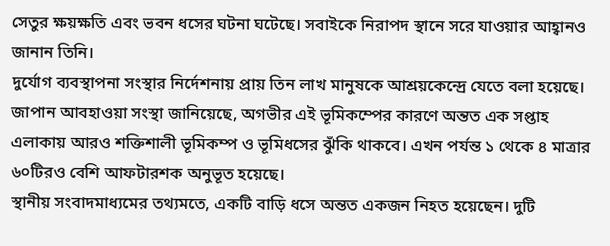সেতুর ক্ষয়ক্ষতি এবং ভবন ধসের ঘটনা ঘটেছে। সবাইকে নিরাপদ স্থানে সরে যাওয়ার আহ্বানও জানান তিনি।
দুর্যোগ ব্যবস্থাপনা সংস্থার নির্দেশনায় প্রায় তিন লাখ মানুষকে আশ্রয়কেন্দ্রে যেতে বলা হয়েছে। জাপান আবহাওয়া সংস্থা জানিয়েছে, অগভীর এই ভূমিকম্পের কারণে অন্তত এক সপ্তাহ এলাকায় আরও শক্তিশালী ভূমিকম্প ও ভূমিধসের ঝুঁকি থাকবে। এখন পর্যন্ত ১ থেকে ৪ মাত্রার ৬০টিরও বেশি আফটারশক অনুভূত হয়েছে।
স্থানীয় সংবাদমাধ্যমের তথ্যমতে, একটি বাড়ি ধসে অন্তত একজন নিহত হয়েছেন। দুটি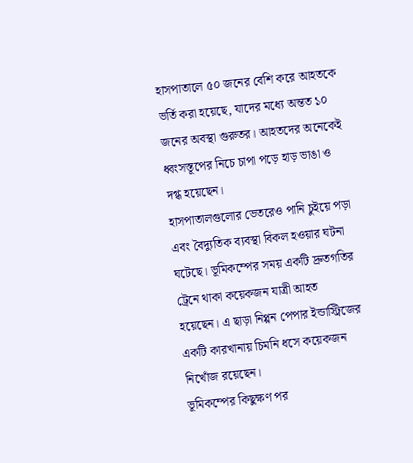হাসপাতালে ৫০ জনের বেশি করে আহতকে ভর্তি করা হয়েছে, যাদের মধ্যে অন্তত ১০ জনের অবস্থা গুরুতর। আহতদের অনেকেই ধ্বংসস্তূপের নিচে চাপা পড়ে হাড় ভাঙা ও দগ্ধ হয়েছেন।
হাসপাতালগুলোর ভেতরেও পানি চুইয়ে পড়া এবং বৈদ্যুতিক ব্যবস্থা বিকল হওয়ার ঘটনা ঘটেছে। ভূমিকম্পের সময় একটি দ্রুতগতির ট্রেনে থাকা কয়েকজন যাত্রী আহত হয়েছেন। এ ছাড়া নিপ্পন পেপার ইন্ডাস্ট্রিজের একটি কারখানায় চিমনি ধসে কয়েকজন নিখোঁজ রয়েছেন।
ভূমিকম্পের কিছুক্ষণ পর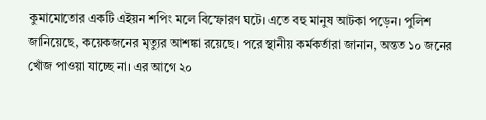কুমামোতোর একটি এইয়ন শপিং মলে বিস্ফোরণ ঘটে। এতে বহু মানুষ আটকা পড়েন। পুলিশ জানিয়েছে, কয়েকজনের মৃত্যুর আশঙ্কা রয়েছে। পরে স্থানীয় কর্মকর্তারা জানান, অন্তত ১০ জনের খোঁজ পাওয়া যাচ্ছে না। এর আগে ২০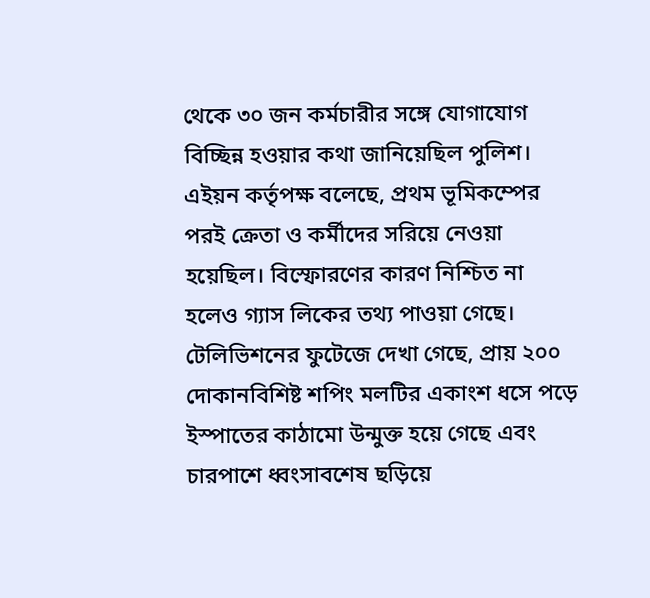থেকে ৩০ জন কর্মচারীর সঙ্গে যোগাযোগ বিচ্ছিন্ন হওয়ার কথা জানিয়েছিল পুলিশ।
এইয়ন কর্তৃপক্ষ বলেছে, প্রথম ভূমিকম্পের পরই ক্রেতা ও কর্মীদের সরিয়ে নেওয়া হয়েছিল। বিস্ফোরণের কারণ নিশ্চিত না হলেও গ্যাস লিকের তথ্য পাওয়া গেছে। টেলিভিশনের ফুটেজে দেখা গেছে, প্রায় ২০০ দোকানবিশিষ্ট শপিং মলটির একাংশ ধসে পড়ে ইস্পাতের কাঠামো উন্মুক্ত হয়ে গেছে এবং চারপাশে ধ্বংসাবশেষ ছড়িয়ে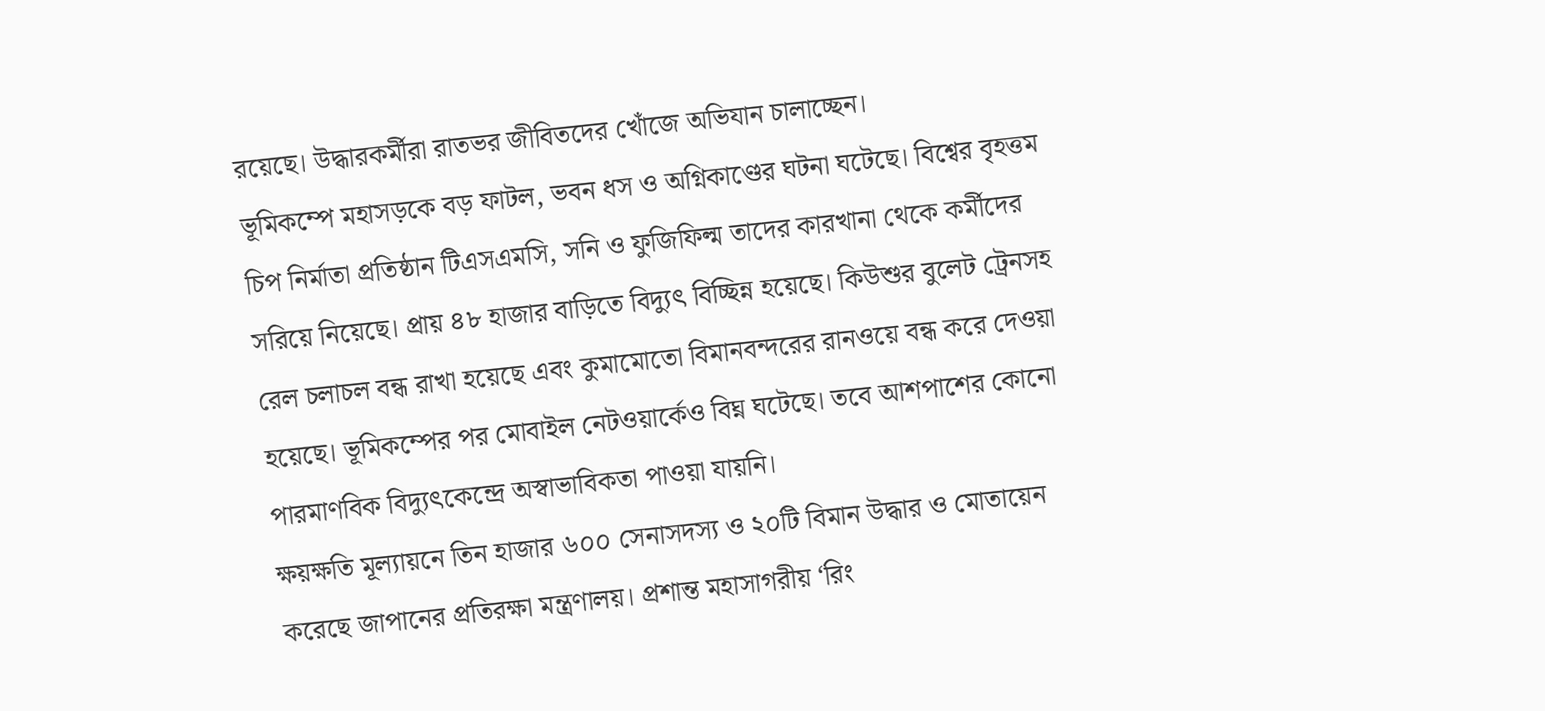রয়েছে। উদ্ধারকর্মীরা রাতভর জীবিতদের খোঁজে অভিযান চালাচ্ছেন।
ভূমিকম্পে মহাসড়কে বড় ফাটল, ভবন ধস ও অগ্নিকাণ্ডের ঘটনা ঘটেছে। বিশ্বের বৃহত্তম চিপ নির্মাতা প্রতিষ্ঠান টিএসএমসি, সনি ও ফুজিফিল্ম তাদের কারখানা থেকে কর্মীদের সরিয়ে নিয়েছে। প্রায় ৪৮ হাজার বাড়িতে বিদ্যুৎ বিচ্ছিন্ন হয়েছে। কিউশুর বুলেট ট্রেনসহ রেল চলাচল বন্ধ রাখা হয়েছে এবং কুমামোতো বিমানবন্দরের রানওয়ে বন্ধ করে দেওয়া হয়েছে। ভূমিকম্পের পর মোবাইল নেটওয়ার্কেও বিঘ্ন ঘটেছে। তবে আশপাশের কোনো পারমাণবিক বিদ্যুৎকেন্দ্রে অস্বাভাবিকতা পাওয়া যায়নি।
ক্ষয়ক্ষতি মূল্যায়নে তিন হাজার ৬০০ সেনাসদস্য ও ২০টি বিমান উদ্ধার ও মোতায়েন করেছে জাপানের প্রতিরক্ষা মন্ত্রণালয়। প্রশান্ত মহাসাগরীয় ‘রিং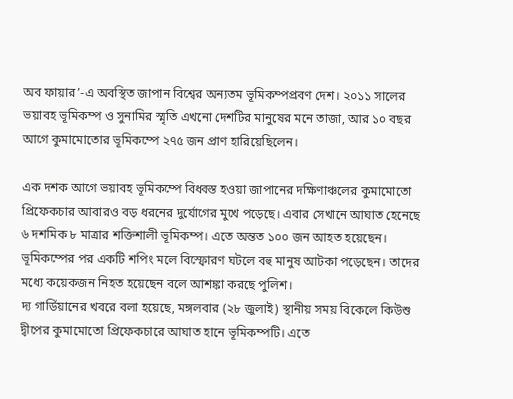অব ফায়ার’-এ অবস্থিত জাপান বিশ্বের অন্যতম ভূমিকম্পপ্রবণ দেশ। ২০১১ সালের ভয়াবহ ভূমিকম্প ও সুনামির স্মৃতি এখনো দেশটির মানুষের মনে তাজা, আর ১০ বছর আগে কুমামোতোর ভূমিকম্পে ২৭৫ জন প্রাণ হারিয়েছিলেন।

এক দশক আগে ভয়াবহ ভূমিকম্পে বিধ্বস্ত হওয়া জাপানের দক্ষিণাঞ্চলের কুমামোতো প্রিফেকচার আবারও বড় ধরনের দুর্যোগের মুখে পড়েছে। এবার সেখানে আঘাত হেনেছে ৬ দশমিক ৮ মাত্রার শক্তিশালী ভূমিকম্প। এতে অন্তত ১০০ জন আহত হয়েছেন। ভূমিকম্পের পর একটি শপিং মলে বিস্ফোরণ ঘটলে বহু মানুষ আটকা পড়েছেন। তাদের মধ্যে কয়েকজন নিহত হয়েছেন বলে আশঙ্কা করছে পুলিশ।
দ্য গার্ডিয়ানের খবরে বলা হয়েছে, মঙ্গলবার (২৮ জুলাই) স্থানীয় সময় বিকেলে কিউশু দ্বীপের কুমামোতো প্রিফেকচারে আঘাত হানে ভূমিকম্পটি। এতে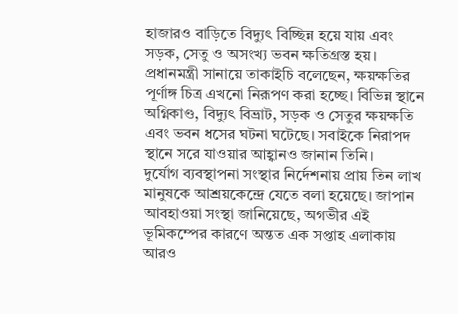হাজারও বাড়িতে বিদ্যুৎ বিচ্ছিন্ন হয়ে যায় এবং সড়ক, সেতু ও অসংখ্য ভবন ক্ষতিগ্রস্ত হয়।
প্রধানমন্ত্রী সানায়ে তাকাইচি বলেছেন, ক্ষয়ক্ষতির পূর্ণাঙ্গ চিত্র এখনো নিরূপণ করা হচ্ছে। বিভিন্ন স্থানে অগ্নিকাণ্ড, বিদ্যুৎ বিভ্রাট, সড়ক ও সেতুর ক্ষয়ক্ষতি এবং ভবন ধসের ঘটনা ঘটেছে। সবাইকে নিরাপদ স্থানে সরে যাওয়ার আহ্বানও জানান তিনি।
দুর্যোগ ব্যবস্থাপনা সংস্থার নির্দেশনায় প্রায় তিন লাখ মানুষকে আশ্রয়কেন্দ্রে যেতে বলা হয়েছে। জাপান আবহাওয়া সংস্থা জানিয়েছে, অগভীর এই ভূমিকম্পের কারণে অন্তত এক সপ্তাহ এলাকায় আরও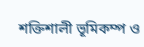শক্তিশালী ভূমিকম্প ও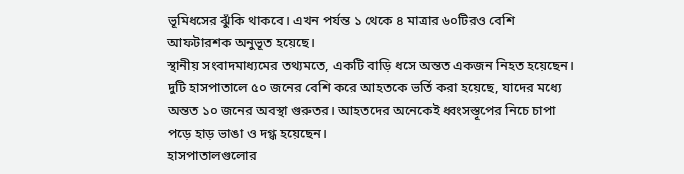ভূমিধসের ঝুঁকি থাকবে। এখন পর্যন্ত ১ থেকে ৪ মাত্রার ৬০টিরও বেশি আফটারশক অনুভূত হয়েছে।
স্থানীয় সংবাদমাধ্যমের তথ্যমতে, একটি বাড়ি ধসে অন্তত একজন নিহত হয়েছেন। দুটি হাসপাতালে ৫০ জনের বেশি করে আহতকে ভর্তি করা হয়েছে, যাদের মধ্যে অন্তত ১০ জনের অবস্থা গুরুতর। আহতদের অনেকেই ধ্বংসস্তূপের নিচে চাপা পড়ে হাড় ভাঙা ও দগ্ধ হয়েছেন।
হাসপাতালগুলোর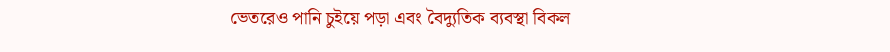ভেতরেও পানি চুইয়ে পড়া এবং বৈদ্যুতিক ব্যবস্থা বিকল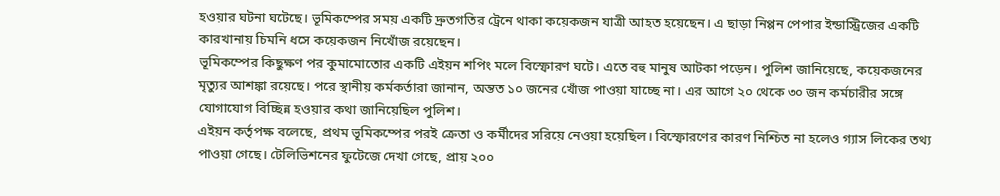হওয়ার ঘটনা ঘটেছে। ভূমিকম্পের সময় একটি দ্রুতগতির ট্রেনে থাকা কয়েকজন যাত্রী আহত হয়েছেন। এ ছাড়া নিপ্পন পেপার ইন্ডাস্ট্রিজের একটি কারখানায় চিমনি ধসে কয়েকজন নিখোঁজ রয়েছেন।
ভূমিকম্পের কিছুক্ষণ পর কুমামোতোর একটি এইয়ন শপিং মলে বিস্ফোরণ ঘটে। এতে বহু মানুষ আটকা পড়েন। পুলিশ জানিয়েছে, কয়েকজনের মৃত্যুর আশঙ্কা রয়েছে। পরে স্থানীয় কর্মকর্তারা জানান, অন্তত ১০ জনের খোঁজ পাওয়া যাচ্ছে না। এর আগে ২০ থেকে ৩০ জন কর্মচারীর সঙ্গে যোগাযোগ বিচ্ছিন্ন হওয়ার কথা জানিয়েছিল পুলিশ।
এইয়ন কর্তৃপক্ষ বলেছে, প্রথম ভূমিকম্পের পরই ক্রেতা ও কর্মীদের সরিয়ে নেওয়া হয়েছিল। বিস্ফোরণের কারণ নিশ্চিত না হলেও গ্যাস লিকের তথ্য পাওয়া গেছে। টেলিভিশনের ফুটেজে দেখা গেছে, প্রায় ২০০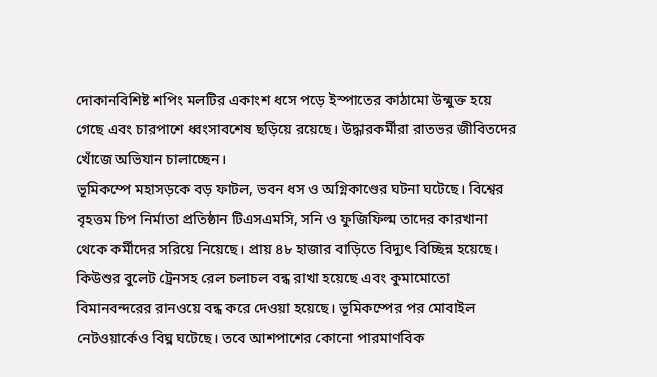দোকানবিশিষ্ট শপিং মলটির একাংশ ধসে পড়ে ইস্পাতের কাঠামো উন্মুক্ত হয়ে গেছে এবং চারপাশে ধ্বংসাবশেষ ছড়িয়ে রয়েছে। উদ্ধারকর্মীরা রাতভর জীবিতদের খোঁজে অভিযান চালাচ্ছেন।
ভূমিকম্পে মহাসড়কে বড় ফাটল, ভবন ধস ও অগ্নিকাণ্ডের ঘটনা ঘটেছে। বিশ্বের বৃহত্তম চিপ নির্মাতা প্রতিষ্ঠান টিএসএমসি, সনি ও ফুজিফিল্ম তাদের কারখানা থেকে কর্মীদের সরিয়ে নিয়েছে। প্রায় ৪৮ হাজার বাড়িতে বিদ্যুৎ বিচ্ছিন্ন হয়েছে। কিউশুর বুলেট ট্রেনসহ রেল চলাচল বন্ধ রাখা হয়েছে এবং কুমামোতো বিমানবন্দরের রানওয়ে বন্ধ করে দেওয়া হয়েছে। ভূমিকম্পের পর মোবাইল নেটওয়ার্কেও বিঘ্ন ঘটেছে। তবে আশপাশের কোনো পারমাণবিক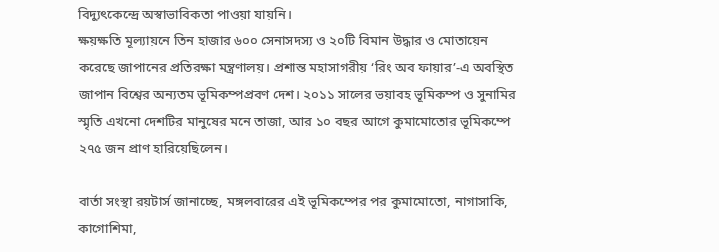বিদ্যুৎকেন্দ্রে অস্বাভাবিকতা পাওয়া যায়নি।
ক্ষয়ক্ষতি মূল্যায়নে তিন হাজার ৬০০ সেনাসদস্য ও ২০টি বিমান উদ্ধার ও মোতায়েন করেছে জাপানের প্রতিরক্ষা মন্ত্রণালয়। প্রশান্ত মহাসাগরীয় ‘রিং অব ফায়ার’-এ অবস্থিত জাপান বিশ্বের অন্যতম ভূমিকম্পপ্রবণ দেশ। ২০১১ সালের ভয়াবহ ভূমিকম্প ও সুনামির স্মৃতি এখনো দেশটির মানুষের মনে তাজা, আর ১০ বছর আগে কুমামোতোর ভূমিকম্পে ২৭৫ জন প্রাণ হারিয়েছিলেন।

বার্তা সংস্থা রয়টার্স জানাচ্ছে, মঙ্গলবারের এই ভূমিকম্পের পর কুমামোতো, নাগাসাকি, কাগোশিমা,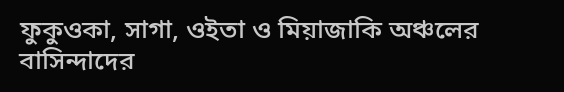ফুকুওকা, সাগা, ওইতা ও মিয়াজাকি অঞ্চলের বাসিন্দাদের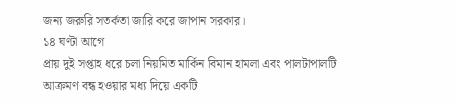জন্য জরুরি সতর্কতা জারি করে জাপান সরকার।
১৪ ঘণ্টা আগে
প্রায় দুই সপ্তাহ ধরে চলা নিয়মিত মার্কিন বিমান হামলা এবং পালটাপালটি আক্রমণ বন্ধ হওয়ার মধ্য দিয়ে একটি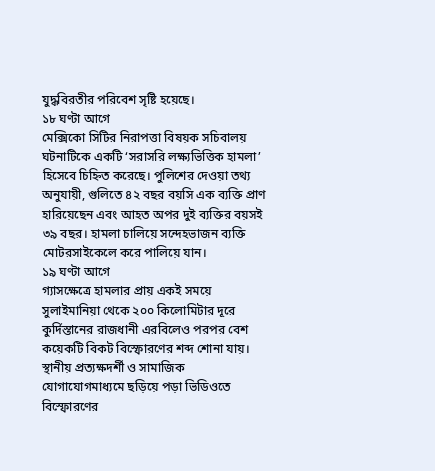যুদ্ধবিরতীর পরিবেশ সৃষ্টি হয়েছে।
১৮ ঘণ্টা আগে
মেক্সিকো সিটির নিরাপত্তা বিষয়ক সচিবালয় ঘটনাটিকে একটি ‘সরাসরি লক্ষ্যভিত্তিক হামলা’ হিসেবে চিহ্নিত করেছে। পুলিশের দেওয়া তথ্য অনুযায়ী, গুলিতে ৪২ বছর বয়সি এক ব্যক্তি প্রাণ হারিয়েছেন এবং আহত অপর দুই ব্যক্তির বয়সই ৩৯ বছর। হামলা চালিয়ে সন্দেহভাজন ব্যক্তি মোটরসাইকেলে করে পালিয়ে যান।
১৯ ঘণ্টা আগে
গ্যাসক্ষেত্রে হামলার প্রায় একই সময়ে সুলাইমানিয়া থেকে ২০০ কিলোমিটার দূরে কুর্দিস্তানের রাজধানী এরবিলেও পরপর বেশ কয়েকটি বিকট বিস্ফোরণের শব্দ শোনা যায়। স্থানীয় প্রত্যক্ষদর্শী ও সামাজিক যোগাযোগমাধ্যমে ছড়িয়ে পড়া ভিডিওতে বিস্ফোরণের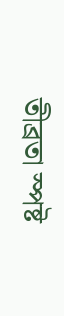তীব্রতা স্পষ্ট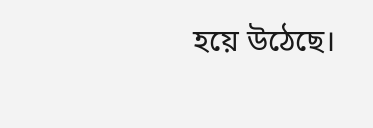হয়ে উঠেছে।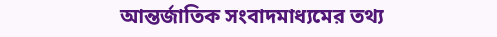আন্তর্জাতিক সংবাদমাধ্যমের তথ্য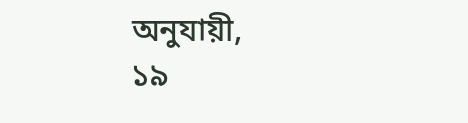অনুযায়ী,
১৯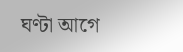ঘণ্টা আগে